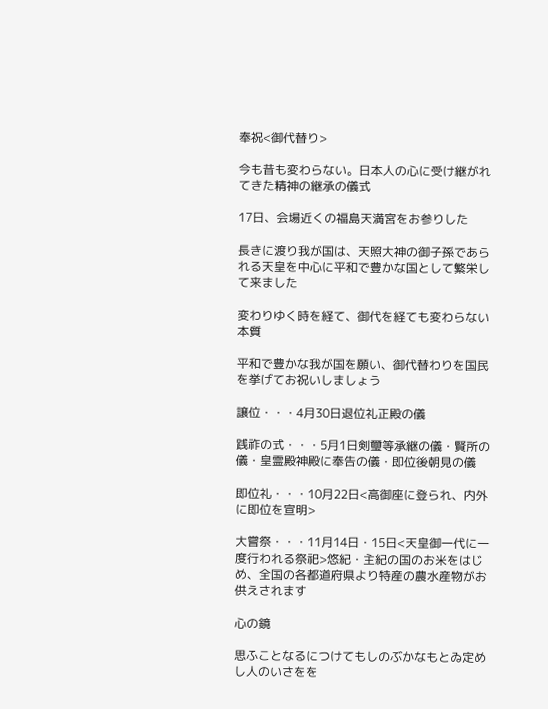奉祝<御代替り>

今も昔も変わらない。日本人の心に受け継がれてきた精神の継承の儀式

17日、会場近くの福島天満宮をお参りした

長きに渡り我が国は、天照大神の御子孫であられる天皇を中心に平和で豊かな国として繁栄して来ました

変わりゆく時を経て、御代を経ても変わらない本質

平和で豊かな我が国を願い、御代替わりを国民を挙げてお祝いしましょう

譲位・・・4月30日退位礼正殿の儀

践祚の式・・・5月1日剣璽等承継の儀・賢所の儀・皇霊殿神殿に奉告の儀・即位後朝見の儀

即位礼・・・10月22日<高御座に登られ、内外に即位を宣明>

大嘗祭・・・11月14日・15日<天皇御一代に一度行われる祭祀>悠紀・主紀の国のお米をはじめ、全国の各都道府県より特産の農水産物がお供えされます

心の鏡

思ふことなるにつけてもしのぶかなもとゐ定めし人のいさをを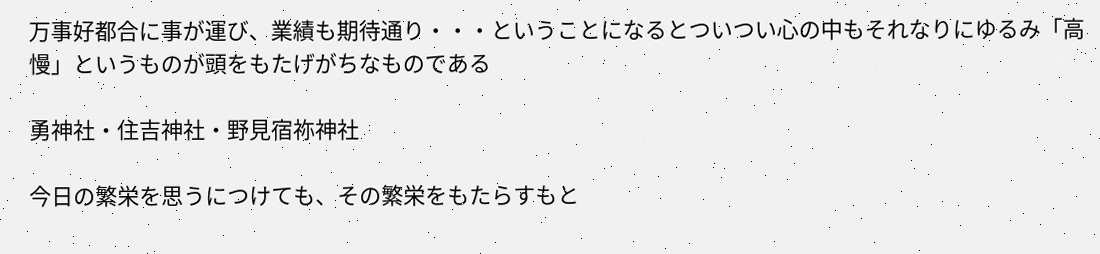万事好都合に事が運び、業績も期待通り・・・ということになるとついつい心の中もそれなりにゆるみ「高慢」というものが頭をもたげがちなものである

勇神社・住吉神社・野見宿祢神社

今日の繁栄を思うにつけても、その繁栄をもたらすもと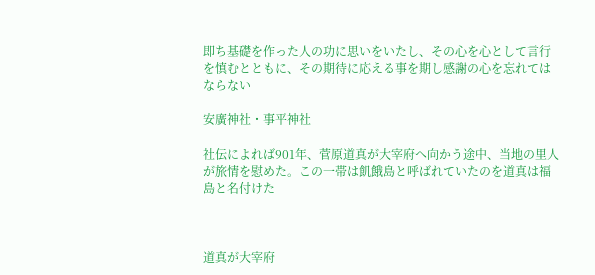即ち基礎を作った人の功に思いをいたし、その心を心として言行を慎むとともに、その期待に応える事を期し感謝の心を忘れてはならない

安廣神社・事平神社

社伝によれば901年、菅原道真が大宰府へ向かう途中、当地の里人が旅情を慰めた。この一帯は飢餓島と呼ばれていたのを道真は福島と名付けた



道真が大宰府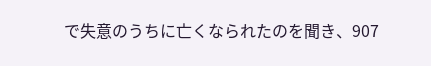で失意のうちに亡くなられたのを聞き、907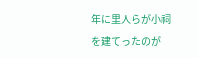年に里人らが小祠を建てったのが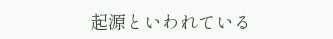起源といわれている